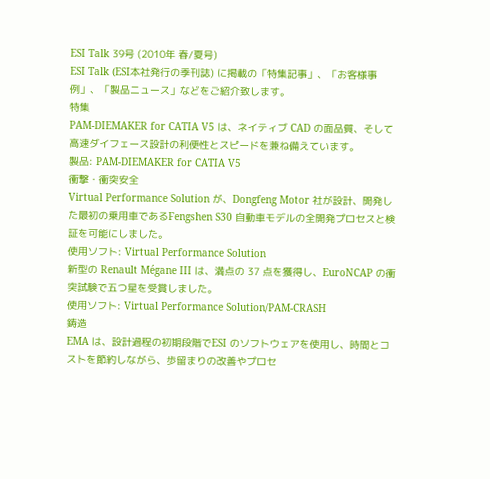ESI Talk 39号 (2010年 春/夏号)
ESI Talk (ESI本社発行の季刊誌) に掲載の「特集記事」、「お客様事例」、「製品ニュース」などをご紹介致します。
特集
PAM-DIEMAKER for CATIA V5 は、ネイティブ CAD の面品質、そして高速ダイフェース設計の利便性とスピードを兼ね備えています。
製品: PAM-DIEMAKER for CATIA V5
衝撃・衝突安全
Virtual Performance Solution が、Dongfeng Motor 社が設計、開発した最初の乗用車であるFengshen S30 自動車モデルの全開発プロセスと検証を可能にしました。
使用ソフト: Virtual Performance Solution
新型の Renault Mégane III は、満点の 37 点を獲得し、EuroNCAP の衝突試験で五つ星を受賞しました。
使用ソフト: Virtual Performance Solution/PAM-CRASH
鋳造
EMA は、設計過程の初期段階でESI のソフトウェアを使用し、時間とコストを節約しながら、歩留まりの改善やプロセ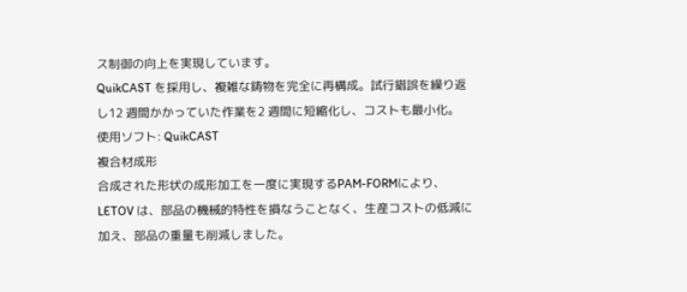ス制御の向上を実現しています。
QuikCAST を採用し、複雑な鋳物を完全に再構成。試行錯誤を繰り返し12 週間かかっていた作業を2 週間に短縮化し、コストも最小化。
使用ソフト: QuikCAST
複合材成形
合成された形状の成形加工を一度に実現するPAM-FORMにより、LETOV は、部品の機械的特性を損なうことなく、生産コストの低減に加え、部品の重量も削減しました。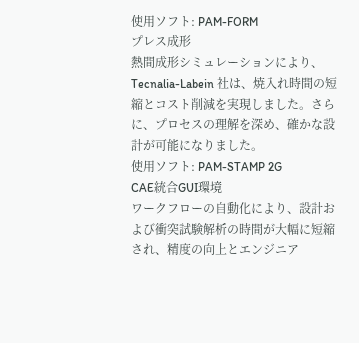使用ソフト: PAM-FORM
プレス成形
熱間成形シミュレーションにより、Tecnalia-Labein 社は、焼入れ時間の短縮とコスト削減を実現しました。さらに、プロセスの理解を深め、確かな設計が可能になりました。
使用ソフト: PAM-STAMP 2G
CAE統合GUI環境
ワークフローの自動化により、設計および衝突試験解析の時間が大幅に短縮され、精度の向上とエンジニア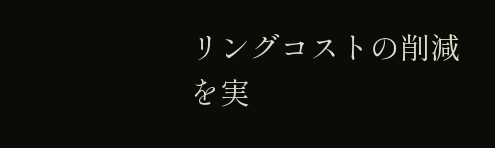リングコストの削減を実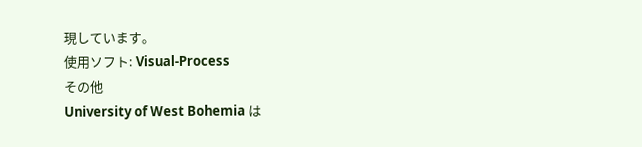現しています。
使用ソフト: Visual-Process
その他
University of West Bohemia は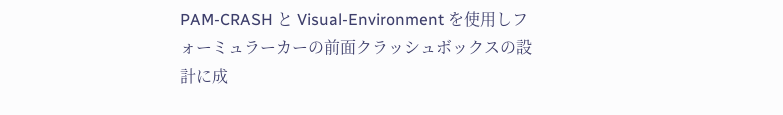PAM-CRASH と Visual-Environment を使用しフォーミュラーカーの前面クラッシュボックスの設計に成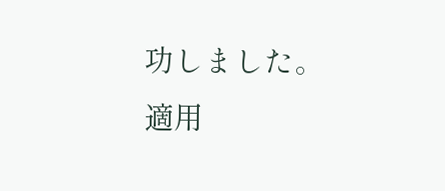功しました。
適用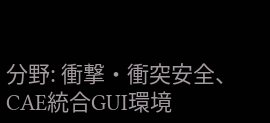分野: 衝撃・衝突安全、CAE統合GUI環境